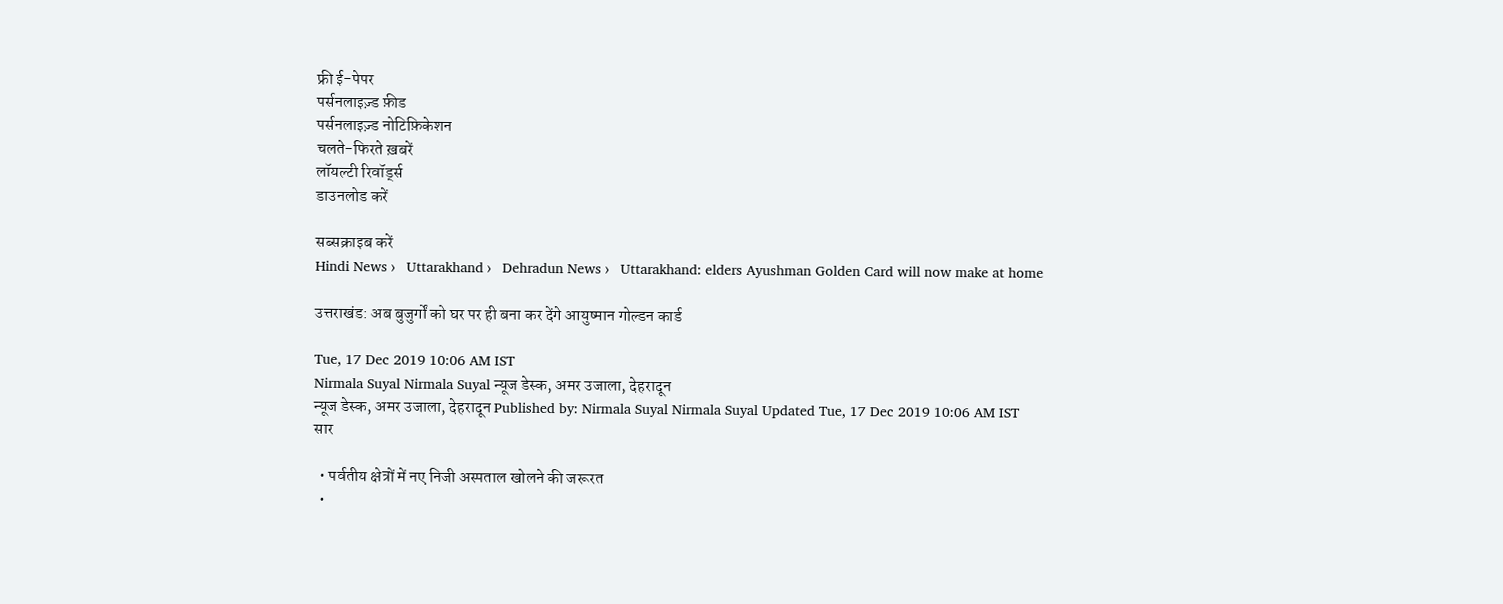फ्री ई-पेपर
पर्सनलाइज़्ड फ़ीड
पर्सनलाइज़्ड नोटिफ़िकेशन
चलते-फिरते ख़बरें
लॉयल्टी रिवॉर्ड्स
डाउनलोड करें

सब्सक्राइब करें
Hindi News ›   Uttarakhand ›   Dehradun News ›   Uttarakhand: elders Ayushman Golden Card will now make at home

उत्तराखंड: अब बुजुर्गों को घर पर ही बना कर देंगे आयुष्मान गोल्डन कार्ड

Tue, 17 Dec 2019 10:06 AM IST
Nirmala Suyal Nirmala Suyal न्यूज डेस्क, अमर उजाला, देहरादून
न्यूज डेस्क, अमर उजाला, देहरादून Published by: Nirmala Suyal Nirmala Suyal Updated Tue, 17 Dec 2019 10:06 AM IST
सार

  • पर्वतीय क्षेत्रों में नए निजी अस्पताल खोलने की जरूरत
  •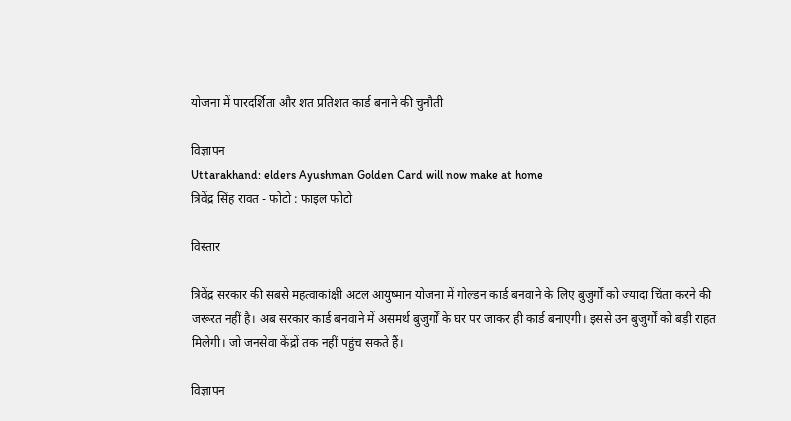योजना में पारदर्शिता और शत प्रतिशत कार्ड बनाने की चुनौती

विज्ञापन
Uttarakhand: elders Ayushman Golden Card will now make at home
त्रिवेंद्र सिंह रावत - फोटो : फाइल फोटो

विस्तार

त्रिवेंद्र सरकार की सबसे महत्वाकांक्षी अटल आयुष्मान योजना में गोल्डन कार्ड बनवाने के लिए बुजुर्गों को ज्यादा चिंता करने की जरूरत नहीं है। अब सरकार कार्ड बनवाने में असमर्थ बुजुर्गों के घर पर जाकर ही कार्ड बनाएगी। इससे उन बुजुर्गों को बड़ी राहत मिलेगी। जो जनसेवा केंद्रों तक नहीं पहुंच सकते हैं।

विज्ञापन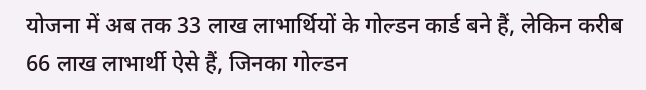योजना में अब तक 33 लाख लाभार्थियों के गोल्डन कार्ड बने हैं, लेकिन करीब 66 लाख लाभार्थी ऐसे हैं, जिनका गोल्डन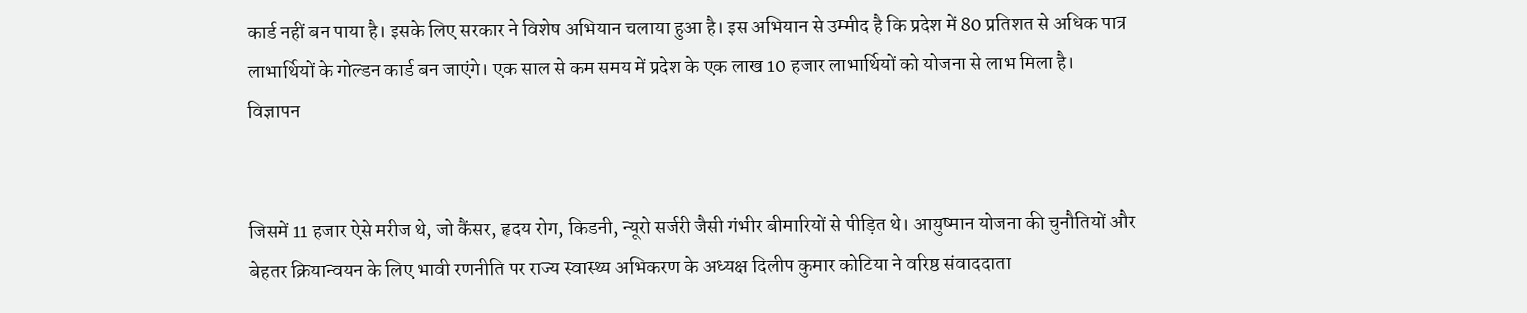कार्ड नहीं बन पाया है। इसके लिए सरकार ने विशेष अभियान चलाया हुआ है। इस अभियान से उम्मीद है कि प्रदेश में 80 प्रतिशत से अधिक पात्र लाभार्थियों के गोल्डन कार्ड बन जाएंगे। एक साल से कम समय में प्रदेश के एक लाख 10 हजार लाभार्थियों को योजना से लाभ मिला है।
विज्ञापन


जिसमें 11 हजार ऐसे मरीज थे, जो कैंसर, हृदय रोग, किडनी, न्यूरो सर्जरी जैसी गंभीर बीमारियों से पीड़ित थे। आयुष्मान योजना की चुनौतियों और बेहतर क्रियान्वयन के लिए भावी रणनीति पर राज्य स्वास्थ्य अभिकरण के अध्यक्ष दिलीप कुमार कोटिया ने वरिष्ठ संवाददाता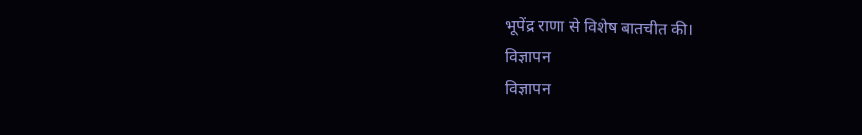भूपेंद्र राणा से विशेष बातचीत की।
विज्ञापन
विज्ञापन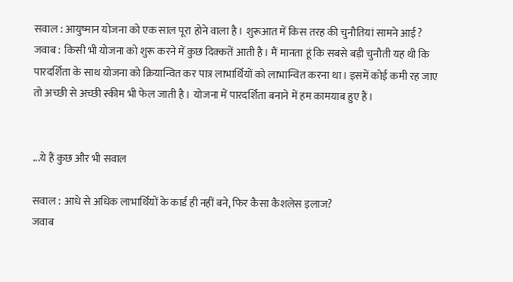सवाल : आयुष्मान योजना को एक साल पूरा होने वाला है। शुरूआत में किस तरह की चुनौतियां सामने आई?
जवाब : किसी भी योजना को शुरू करने में कुछ दिक्कतें आती है। मैं मानता हूं कि सबसे बड़ी चुनौती यह थी कि पारदर्शिता के साथ योजना को क्रियान्वित कर पात्र लाभार्थियों को लाभान्वित करना था। इसमें कोई कमी रह जाए तो अच्छी से अच्छी स्कीम भी फेल जाती है। योजना में पारदर्शिता बनाने में हम कामयाब हुए हैं।


...ये हैं कुछ और भी सवाल

सवाल : आधे से अधिक लाभार्थियों के कार्ड ही नहीं बने, फिर कैसा कैशलेस इलाज?
जवाब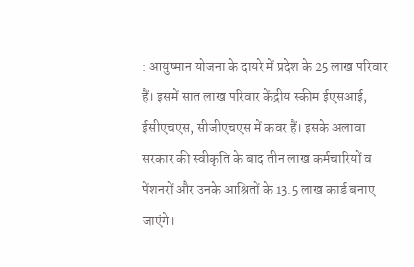: आयुष्मान योजना के दायरे में प्रदेश के 25 लाख परिवार हैं। इसमें सात लाख परिवार केंद्रीय स्कीम ईएसआई, ईसीएचएस, सीजीएचएस में कवर हैं। इसके अलावा सरकार की स्वीकृति के बाद तीन लाख कर्मचारियों व पेंशनरों और उनके आश्रितों के 13.5 लाख कार्ड बनाए जाएंगे।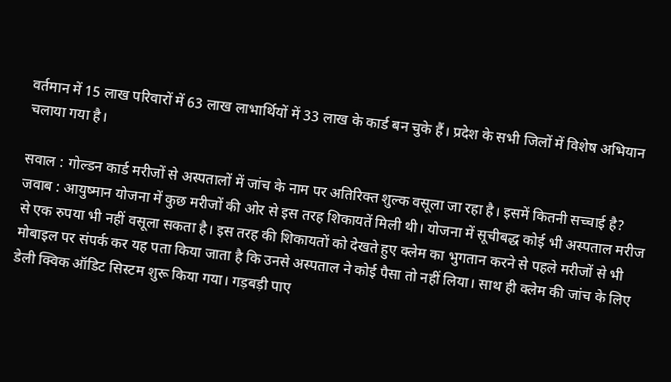वर्तमान में 15 लाख परिवारों में 63 लाख लाभार्थियों में 33 लाख के कार्ड बन चुके हैं। प्रदेश के सभी जिलों में विशेष अभियान चलाया गया है।

सवाल : गोल्डन कार्ड मरीजों से अस्पतालों में जांच के नाम पर अतिरिक्त शुल्क वसूला जा रहा है। इसमें कितनी सच्चाई है?
जवाब : आयुष्मान योजना में कुछ मरीजों की ओर से इस तरह शिकायतें मिली थी। योजना में सूचीबद्ध कोई भी अस्पताल मरीज से एक रुपया भी नहीं वसूला सकता है। इस तरह की शिकायतों को देखते हुए क्लेम का भुगतान करने से पहले मरीजों से भी मोबाइल पर संपर्क कर यह पता किया जाता है कि उनसे अस्पताल ने कोई पैसा तो नहीं लिया। साथ ही क्लेम की जांच के लिए डेली क्विक ऑडिट सिस्टम शुरू किया गया। गड़बड़ी पाए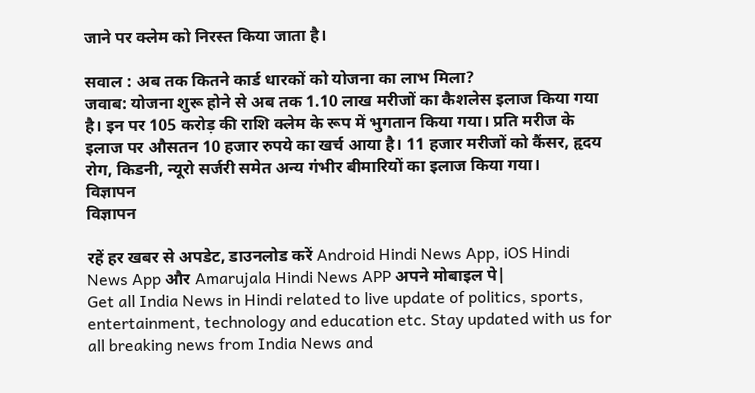जाने पर क्लेम को निरस्त किया जाता है।

सवाल : अब तक कितने कार्ड धारकों को योजना का लाभ मिला?
जवाब: योजना शुरू होने से अब तक 1.10 लाख मरीजों का कैशलेस इलाज किया गया है। इन पर 105 करोड़ की राशि क्लेम के रूप में भुगतान किया गया। प्रति मरीज के इलाज पर औसतन 10 हजार रुपये का खर्च आया है। 11 हजार मरीजों को कैंसर, हृदय रोग, किडनी, न्यूरो सर्जरी समेत अन्य गंभीर बीमारियों का इलाज किया गया।
विज्ञापन
विज्ञापन

रहें हर खबर से अपडेट, डाउनलोड करें Android Hindi News App, iOS Hindi News App और Amarujala Hindi News APP अपने मोबाइल पे|
Get all India News in Hindi related to live update of politics, sports, entertainment, technology and education etc. Stay updated with us for all breaking news from India News and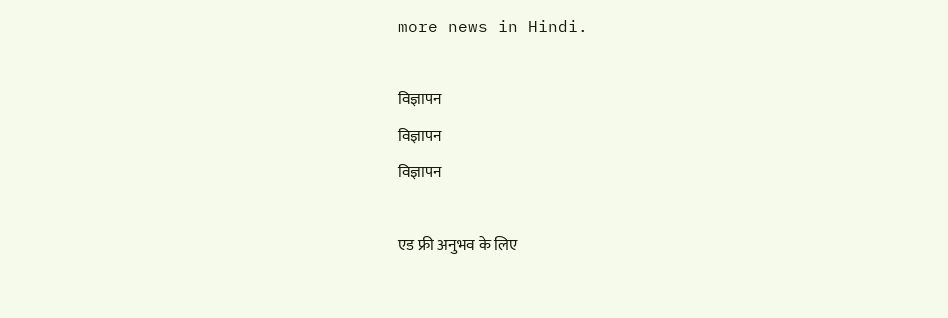more news in Hindi.

विज्ञापन
विज्ञापन
विज्ञापन

एड फ्री अनुभव के लिए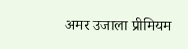अमर उजाला प्रीमियम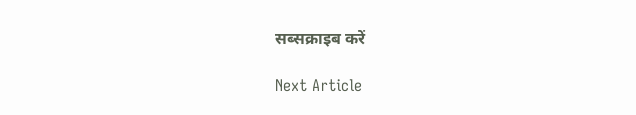सब्सक्राइब करें

Next Article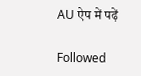AU ऐप में पढ़ें

Followed